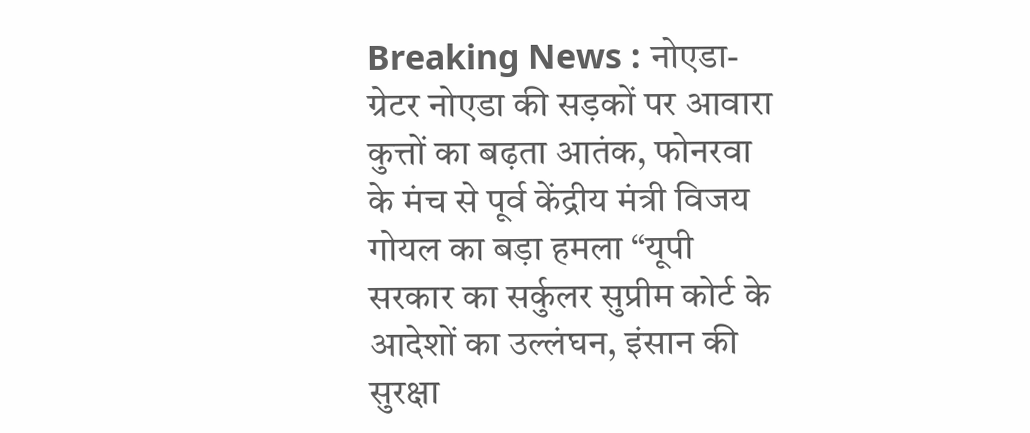Breaking News : नोएडा-ग्रेटर नोएडा की सड़कों पर आवारा कुत्तों का बढ़ता आतंक, फोनरवा के मंच से पूर्व केंद्रीय मंत्री विजय गोयल का बड़ा हमला “यूपी सरकार का सर्कुलर सुप्रीम कोर्ट के आदेशों का उल्लंघन, इंसान की सुरक्षा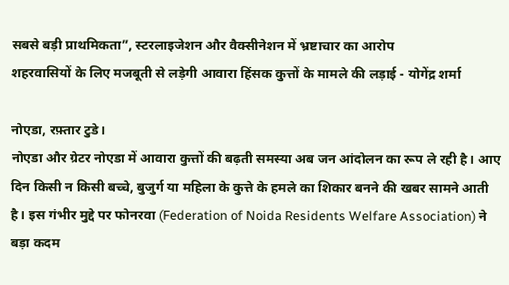सबसे बड़ी प्राथमिकता”, स्टरलाइजेशन और वैक्सीनेशन में भ्रष्टाचार का आरोप
शहरवासियों के लिए मजबूती से लड़ेगी आवारा हिंसक कुत्तों के मामले की लड़ाई - योगेंद्र शर्मा

नोएडा, रफ़्तार टुडे।
नोएडा और ग्रेटर नोएडा में आवारा कुत्तों की बढ़ती समस्या अब जन आंदोलन का रूप ले रही है। आए दिन किसी न किसी बच्चे, बुजुर्ग या महिला के कुत्ते के हमले का शिकार बनने की खबर सामने आती है। इस गंभीर मुद्दे पर फोनरवा (Federation of Noida Residents Welfare Association) ने बड़ा कदम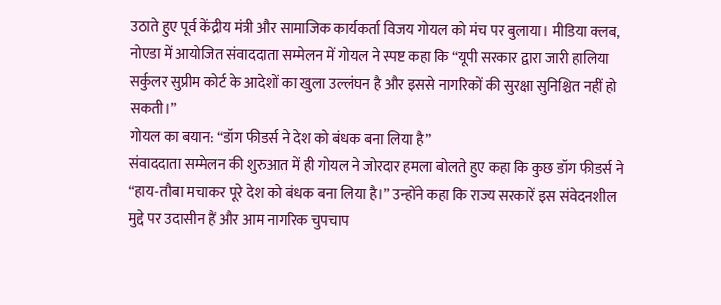उठाते हुए पूर्व केंद्रीय मंत्री और सामाजिक कार्यकर्ता विजय गोयल को मंच पर बुलाया। मीडिया क्लब, नोएडा में आयोजित संवाददाता सम्मेलन में गोयल ने स्पष्ट कहा कि “यूपी सरकार द्वारा जारी हालिया सर्कुलर सुप्रीम कोर्ट के आदेशों का खुला उल्लंघन है और इससे नागरिकों की सुरक्षा सुनिश्चित नहीं हो सकती।”
गोयल का बयान: “डॉग फीडर्स ने देश को बंधक बना लिया है”
संवाददाता सम्मेलन की शुरुआत में ही गोयल ने जोरदार हमला बोलते हुए कहा कि कुछ डॉग फीडर्स ने “हाय-तौबा मचाकर पूरे देश को बंधक बना लिया है।” उन्होंने कहा कि राज्य सरकारें इस संवेदनशील मुद्दे पर उदासीन हैं और आम नागरिक चुपचाप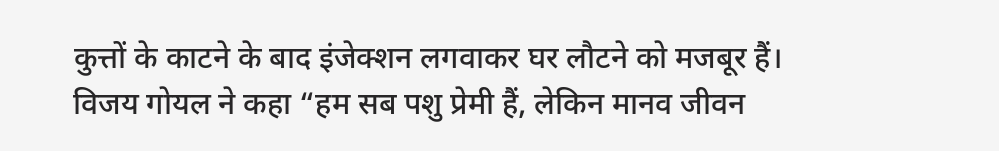कुत्तों के काटने के बाद इंजेक्शन लगवाकर घर लौटने को मजबूर हैं।
विजय गोयल ने कहा “हम सब पशु प्रेमी हैं, लेकिन मानव जीवन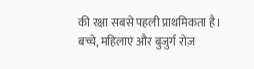की रक्षा सबसे पहली प्राथमिकता है। बच्चे, महिलाएं और बुजुर्ग रोज़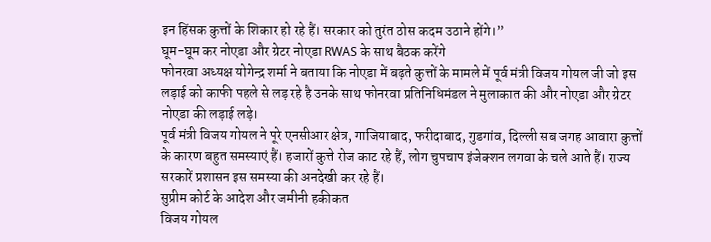इन हिंसक कुत्तों के शिकार हो रहे हैं। सरकार को तुरंत ठोस कदम उठाने होंगे।”
घूम-घूम कर नोएडा और ग्रेटर नोएडा RWAS के साथ बैठक करेंगे
फोनरवा अध्यक्ष योगेन्द्र शर्मा ने बताया कि नोएडा में बढ़ते कुत्तों के मामले में पूर्व मंत्री विजय गोयल जी जो इस लड़ाई को काफी पहले से लड़ रहे है उनके साथ फोनरवा प्रतिनिधिमंडल ने मुलाकात की और नोएडा और ग्रेटर नोएडा की लड़ाई लड़े।
पूर्व मंत्री विजय गोयल ने पूरे एनसीआर क्षेत्र, गाजियाबाद, फरीदाबाद, गुडगांव, दिल्ली सब जगह आवारा कुत्तों के कारण बहुत समस्याएं हैं। हजारों कुत्ते रोज काट रहे हैं, लोग चुपचाप इंजेक्शन लगवा के चले आते हैं। राज्य सरकारें प्रशासन इस समस्या की अनदेखी कर रहे हैं।
सुप्रीम कोर्ट के आदेश और जमीनी हकीकत
विजय गोयल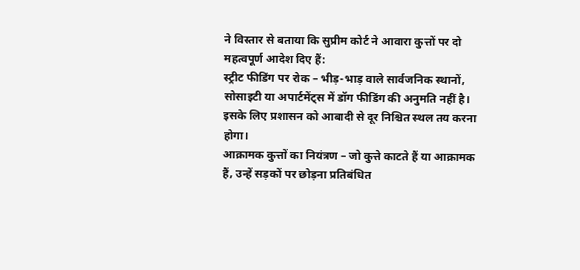ने विस्तार से बताया कि सुप्रीम कोर्ट ने आवारा कुत्तों पर दो महत्वपूर्ण आदेश दिए हैं:
स्ट्रीट फीडिंग पर रोक – भीड़-भाड़ वाले सार्वजनिक स्थानों, सोसाइटी या अपार्टमेंट्स में डॉग फीडिंग की अनुमति नहीं है। इसके लिए प्रशासन को आबादी से दूर निश्चित स्थल तय करना होगा।
आक्रामक कुत्तों का नियंत्रण – जो कुत्ते काटते हैं या आक्रामक हैं, उन्हें सड़कों पर छोड़ना प्रतिबंधित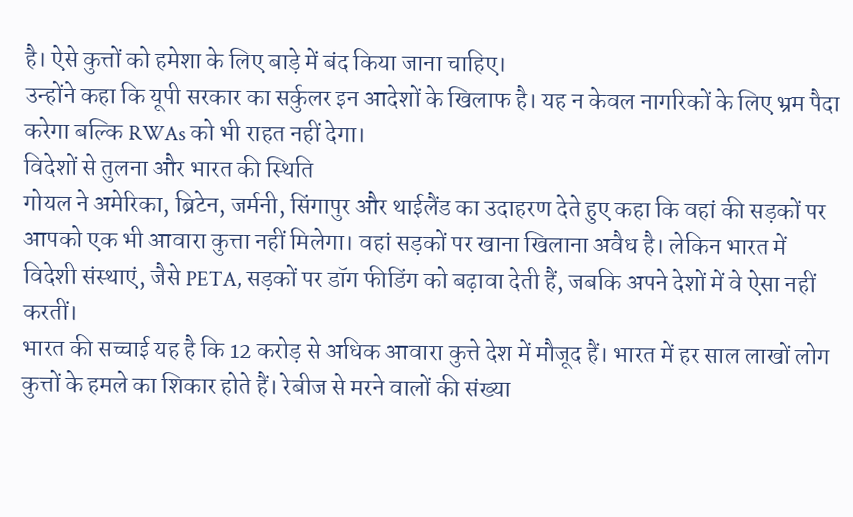है। ऐसे कुत्तों को हमेशा के लिए बाड़े में बंद किया जाना चाहिए।
उन्होंने कहा कि यूपी सरकार का सर्कुलर इन आदेशों के खिलाफ है। यह न केवल नागरिकों के लिए भ्रम पैदा करेगा बल्कि RWAs को भी राहत नहीं देगा।
विदेशों से तुलना और भारत की स्थिति
गोयल ने अमेरिका, ब्रिटेन, जर्मनी, सिंगापुर और थाईलैंड का उदाहरण देते हुए कहा कि वहां की सड़कों पर आपको एक भी आवारा कुत्ता नहीं मिलेगा। वहां सड़कों पर खाना खिलाना अवैध है। लेकिन भारत में विदेशी संस्थाएं, जैसे PETA, सड़कों पर डॉग फीडिंग को बढ़ावा देती हैं, जबकि अपने देशों में वे ऐसा नहीं करतीं।
भारत की सच्चाई यह है कि 12 करोड़ से अधिक आवारा कुत्ते देश में मौजूद हैं। भारत में हर साल लाखों लोग कुत्तों के हमले का शिकार होते हैं। रेबीज से मरने वालों की संख्या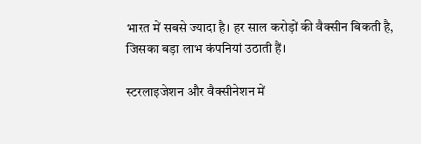भारत में सबसे ज्यादा है। हर साल करोड़ों की वैक्सीन बिकती है, जिसका बड़ा लाभ कंपनियां उठाती हैं।

स्टरलाइजेशन और वैक्सीनेशन में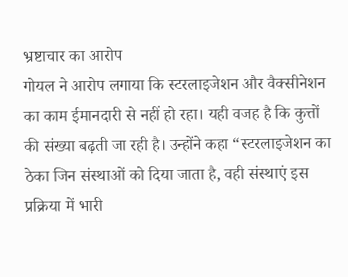भ्रष्टाचार का आरोप
गोयल ने आरोप लगाया कि स्टरलाइजेशन और वैक्सीनेशन का काम ईमानदारी से नहीं हो रहा। यही वजह है कि कुत्तों की संख्या बढ़ती जा रही है। उन्होंने कहा “स्टरलाइजेशन का ठेका जिन संस्थाओं को दिया जाता है, वही संस्थाएं इस प्रक्रिया में भारी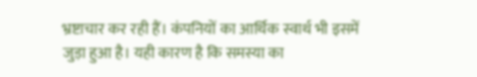भ्रष्टाचार कर रही हैं। कंपनियों का आर्थिक स्वार्थ भी इसमें जुड़ा हुआ है। यही कारण है कि समस्या का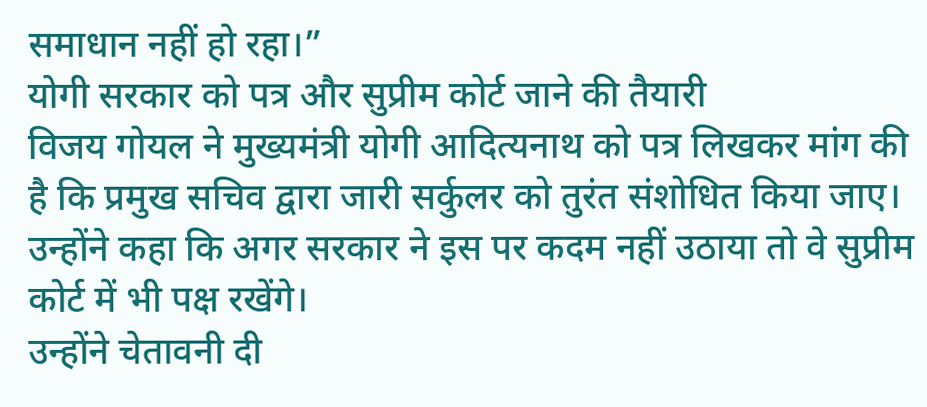समाधान नहीं हो रहा।”
योगी सरकार को पत्र और सुप्रीम कोर्ट जाने की तैयारी
विजय गोयल ने मुख्यमंत्री योगी आदित्यनाथ को पत्र लिखकर मांग की है कि प्रमुख सचिव द्वारा जारी सर्कुलर को तुरंत संशोधित किया जाए। उन्होंने कहा कि अगर सरकार ने इस पर कदम नहीं उठाया तो वे सुप्रीम कोर्ट में भी पक्ष रखेंगे।
उन्होंने चेतावनी दी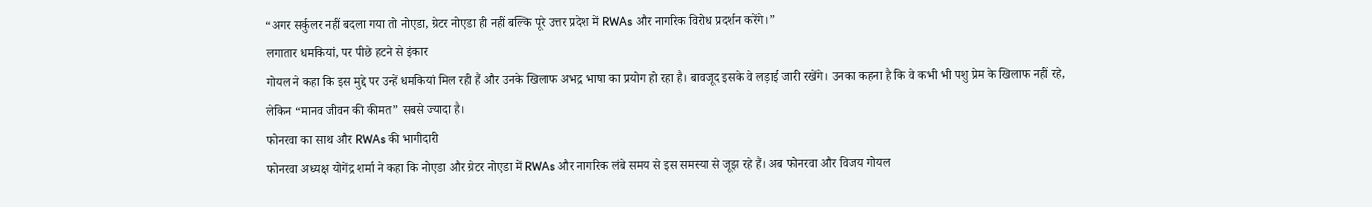“अगर सर्कुलर नहीं बदला गया तो नोएडा, ग्रेटर नोएडा ही नहीं बल्कि पूरे उत्तर प्रदेश में RWAs और नागरिक विरोध प्रदर्शन करेंगे।”
लगातार धमकियां, पर पीछे हटने से इंकार
गोयल ने कहा कि इस मुद्दे पर उन्हें धमकियां मिल रही हैं और उनके खिलाफ अभद्र भाषा का प्रयोग हो रहा है। बावजूद इसके वे लड़ाई जारी रखेंगे। उनका कहना है कि वे कभी भी पशु प्रेम के खिलाफ नहीं रहे, लेकिन “मानव जीवन की कीमत” सबसे ज्यादा है।
फोनरवा का साथ और RWAs की भागीदारी
फोनरवा अध्यक्ष योगेंद्र शर्मा ने कहा कि नोएडा और ग्रेटर नोएडा में RWAs और नागरिक लंबे समय से इस समस्या से जूझ रहे हैं। अब फोनरवा और विजय गोयल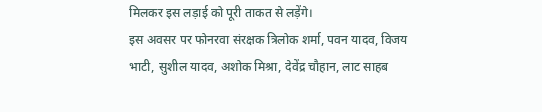मिलकर इस लड़ाई को पूरी ताकत से लड़ेंगे।
इस अवसर पर फोनरवा संरक्षक त्रिलोक शर्मा, पवन यादव, विजय भाटी, सुशील यादव, अशोक मिश्रा, देवेंद्र चौहान, लाट साहब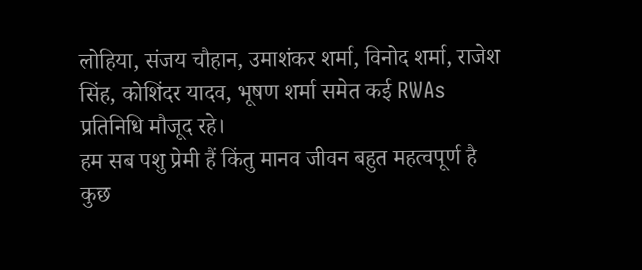लोहिया, संजय चौहान, उमाशंकर शर्मा, विनोद शर्मा, राजेश सिंह, कोशिंदर यादव, भूषण शर्मा समेत कई RWAs प्रतिनिधि मौजूद रहे।
हम सब पशु प्रेमी हैं किंतु मानव जीवन बहुत महत्वपूर्ण है कुछ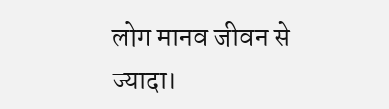लोग मानव जीवन से ज्यादा।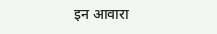इन आवारा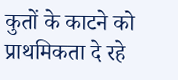कुतों के काटने को प्राथमिकता दे रहे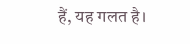हैं, यह गलत है।